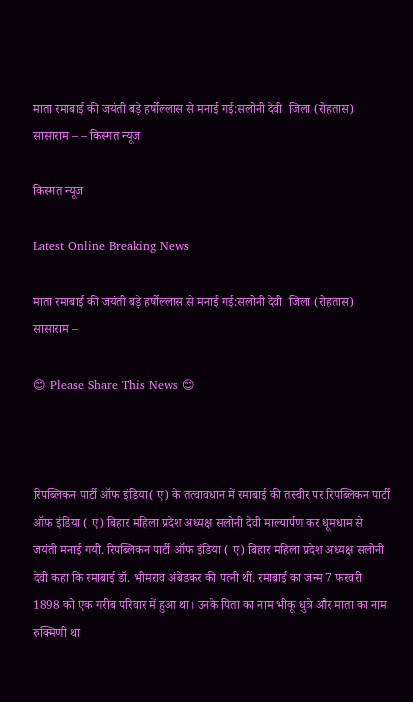माता रमाबाई की जयंती बड़े हर्षोल्लास से मनाई गई:सलोनी देवी  जिला (रोहतास) सासाराम – – किस्मत न्यूज

किस्मत न्यूज

Latest Online Breaking News

माता रमाबाई की जयंती बड़े हर्षोल्लास से मनाई गई:सलोनी देवी  जिला (रोहतास) सासाराम –

😊 Please Share This News 😊



रिपब्लिकन पार्टी ऑफ इंडिया( ए) के तत्वावधान में रमाबाई की तस्वीर पर रिपब्लिकन पार्टी ऑफ इंडिया ( ए) बिहार महिला प्रदेश अध्यक्ष सलोनी देवी माल्यार्पण कर धूमधाम से जयंती मनाई गयी. रिपब्लिकन पार्टी ऑफ इंडिया ( ए) बिहार महिला प्रदेश अध्यक्ष सलोनी देवी कहा कि रमाबाई डॉ. भीमराव अंबेडकर की पत्नी थीं. रमाबाई का जन्म 7 फरवरी 1898 को एक गरीब परिवार में हुआ था। उनके पिता का नाम भीकू धुत्रे और माता का नाम रुक्मिणी था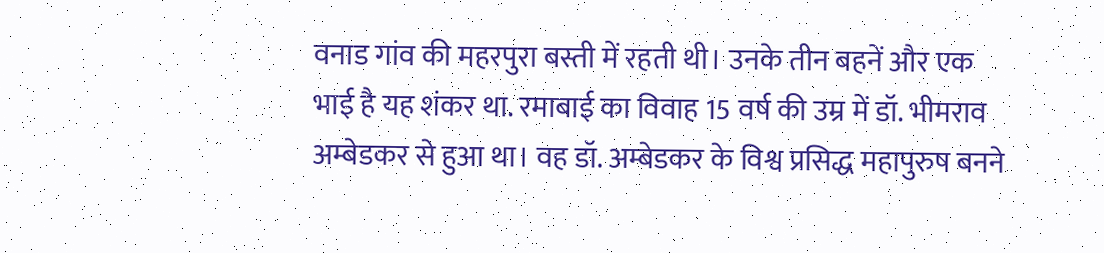वनाड गांव की महरपुरा बस्ती में रहती थी। उनके तीन बहनें और एक भाई है यह शंकर था. रमाबाई का विवाह 15 वर्ष की उम्र में डॉ. भीमराव अम्बेडकर से हुआ था। वह डॉ. अम्बेडकर के विश्व प्रसिद्ध महापुरुष बनने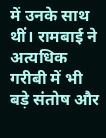में उनके साथ थीं। रामबाई ने अत्यधिक गरीबी में भी बड़े संतोष और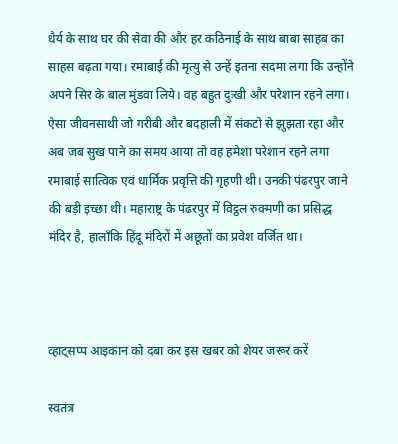धैर्य के साथ घर की सेवा की और हर कठिनाई के साथ बाबा साहब का साहस बढ़ता गया। रमाबाई की मृत्यु से उन्हें इतना सदमा लगा कि उन्होंने अपने सिर के बाल मुंडवा लिये। वह बहुत दुःखी और परेशान रहने लगा। ऐसा जीवनसाथी जो गरीबी और बदहाली में संकटो से झुझता रहा और अब जब सुख पाने का समय आया तो वह हमेशा परेशान रहने लगा रमाबाई सात्विक एवं धार्मिक प्रवृत्ति की गृहणी थी। उनकी पंढरपुर जाने की बड़ी इच्छा थी। महाराष्ट्र के पंढरपुर में विट्ठल रुक्मणी का प्रसिद्ध मंदिर है, हालाँकि हिंदू मंदिरों में अछूतों का प्रवेश वर्जित था।



व्हाट्सप्प आइकान को दबा कर इस खबर को शेयर जरूर करें

स्वतंत्र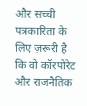और सच्ची पत्रकारिता के लिए ज़रूरी है कि वो कॉरपोरेट और राजनैतिक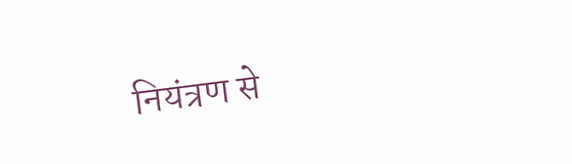नियंत्रण से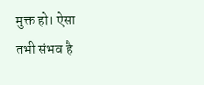मुक्त हो। ऐसा तभी संभव है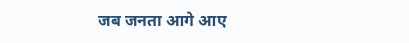जब जनता आगे आए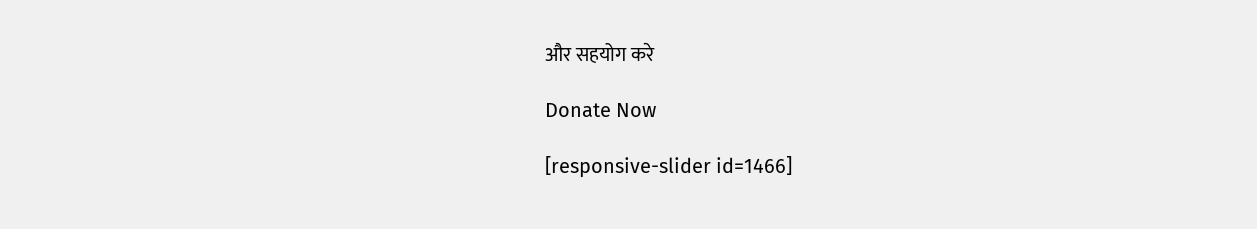और सहयोग करे

Donate Now

[responsive-slider id=1466]